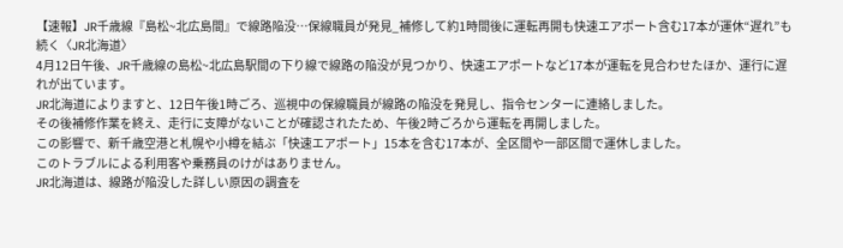【速報】JR千歳線『島松~北広島間』で線路陥没…保線職員が発見_補修して約1時間後に運転再開も快速エアポート含む17本が運休“遅れ”も続く〈JR北海道〉
4月12日午後、JR千歳線の島松~北広島駅間の下り線で線路の陥没が見つかり、快速エアポートなど17本が運転を見合わせたほか、運行に遅れが出ています。
JR北海道によりますと、12日午後1時ごろ、巡視中の保線職員が線路の陥没を発見し、指令センターに連絡しました。
その後補修作業を終え、走行に支障がないことが確認されたため、午後2時ごろから運転を再開しました。
この影響で、新千歳空港と札幌や小樽を結ぶ「快速エアポート」15本を含む17本が、全区間や一部区間で運休しました。
このトラブルによる利用客や乗務員のけがはありません。
JR北海道は、線路が陥没した詳しい原因の調査を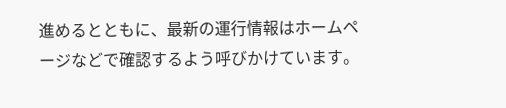進めるとともに、最新の運行情報はホームページなどで確認するよう呼びかけています。